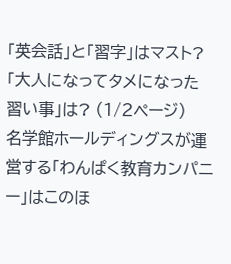「英会話」と「習字」はマスト? 「大人になってタメになった習い事」は? (1/2ページ)
名学館ホールディングスが運営する「わんぱく教育カンパニー」はこのほ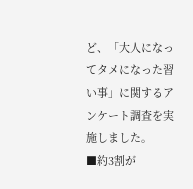ど、「大人になってタメになった習い事」に関するアンケート調査を実施しました。
■約3割が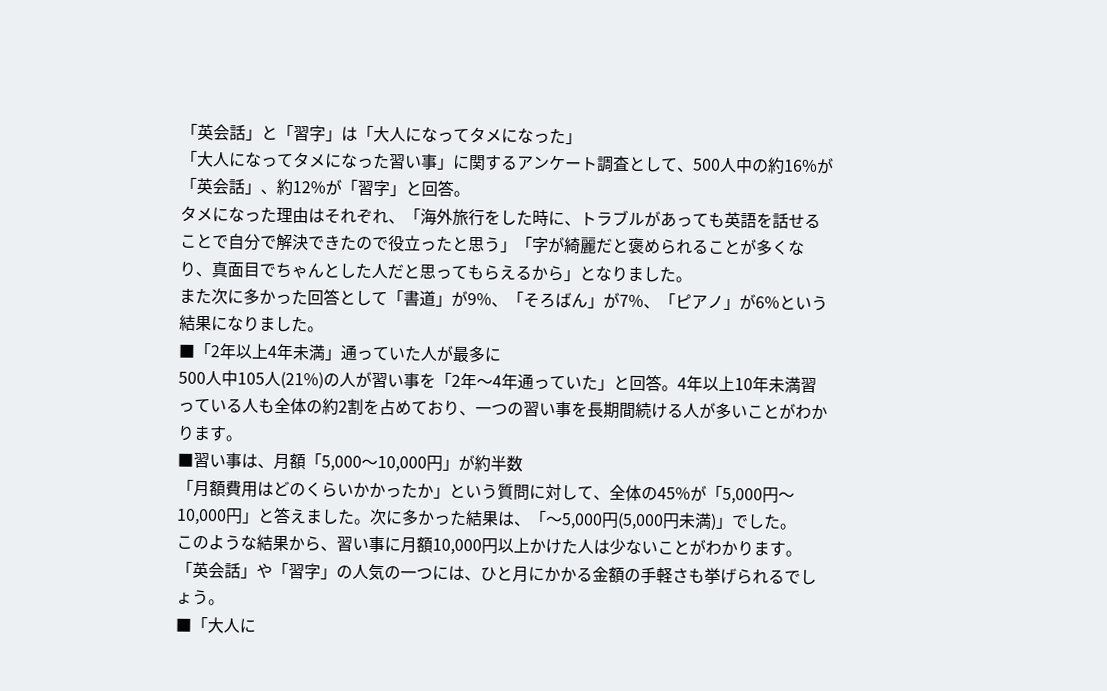「英会話」と「習字」は「大人になってタメになった」
「大人になってタメになった習い事」に関するアンケート調査として、500人中の約16%が「英会話」、約12%が「習字」と回答。
タメになった理由はそれぞれ、「海外旅行をした時に、トラブルがあっても英語を話せることで自分で解決できたので役立ったと思う」「字が綺麗だと褒められることが多くなり、真面目でちゃんとした人だと思ってもらえるから」となりました。
また次に多かった回答として「書道」が9%、「そろばん」が7%、「ピアノ」が6%という結果になりました。
■「2年以上4年未満」通っていた人が最多に
500人中105人(21%)の人が習い事を「2年〜4年通っていた」と回答。4年以上10年未満習っている人も全体の約2割を占めており、一つの習い事を長期間続ける人が多いことがわかります。
■習い事は、月額「5,000〜10,000円」が約半数
「月額費用はどのくらいかかったか」という質問に対して、全体の45%が「5,000円〜10,000円」と答えました。次に多かった結果は、「〜5,000円(5,000円未満)」でした。
このような結果から、習い事に月額10,000円以上かけた人は少ないことがわかります。「英会話」や「習字」の人気の一つには、ひと月にかかる金額の手軽さも挙げられるでしょう。
■「大人に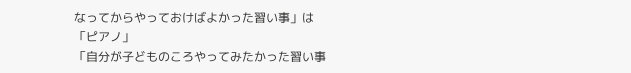なってからやっておけばよかった習い事」は「ピアノ」
「自分が子どものころやってみたかった習い事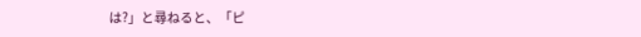は?」と尋ねると、「ピ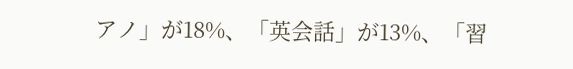アノ」が18%、「英会話」が13%、「習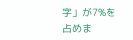字」が7%を占めま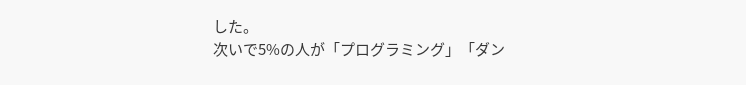した。
次いで5%の人が「プログラミング」「ダン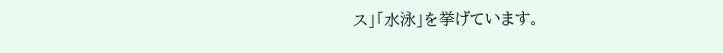ス」「水泳」を挙げています。